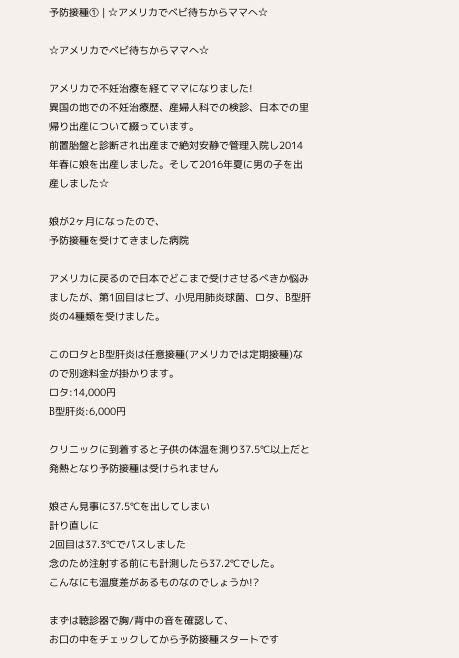予防接種① | ☆アメリカでベビ待ちからママへ☆

☆アメリカでベビ待ちからママへ☆

アメリカで不妊治療を経てママになりました!
異国の地での不妊治療歴、産婦人科での検診、日本での里帰り出産について綴っています。
前置胎盤と診断され出産まで絶対安静で管理入院し2014年春に娘を出産しました。そして2016年夏に男の子を出産しました☆

娘が2ヶ月になったので、
予防接種を受けてきました病院

アメリカに戻るので日本でどこまで受けさせるべきか悩みましたが、第1回目はヒブ、小児用肺炎球菌、ロタ、B型肝炎の4種類を受けました。

このロタとB型肝炎は任意接種(アメリカでは定期接種)なので別途料金が掛かります。
ロタ:14,000円
B型肝炎:6,000円

クリニックに到着すると子供の体温を測り37.5℃以上だと発熱となり予防接種は受けられません

娘さん見事に37.5℃を出してしまい
計り直しに
2回目は37.3℃でパスしました
念のため注射する前にも計測したら37.2℃でした。
こんなにも温度差があるものなのでしょうか!?

まずは聴診器で胸/背中の音を確認して、
お口の中をチェックしてから予防接種スタートです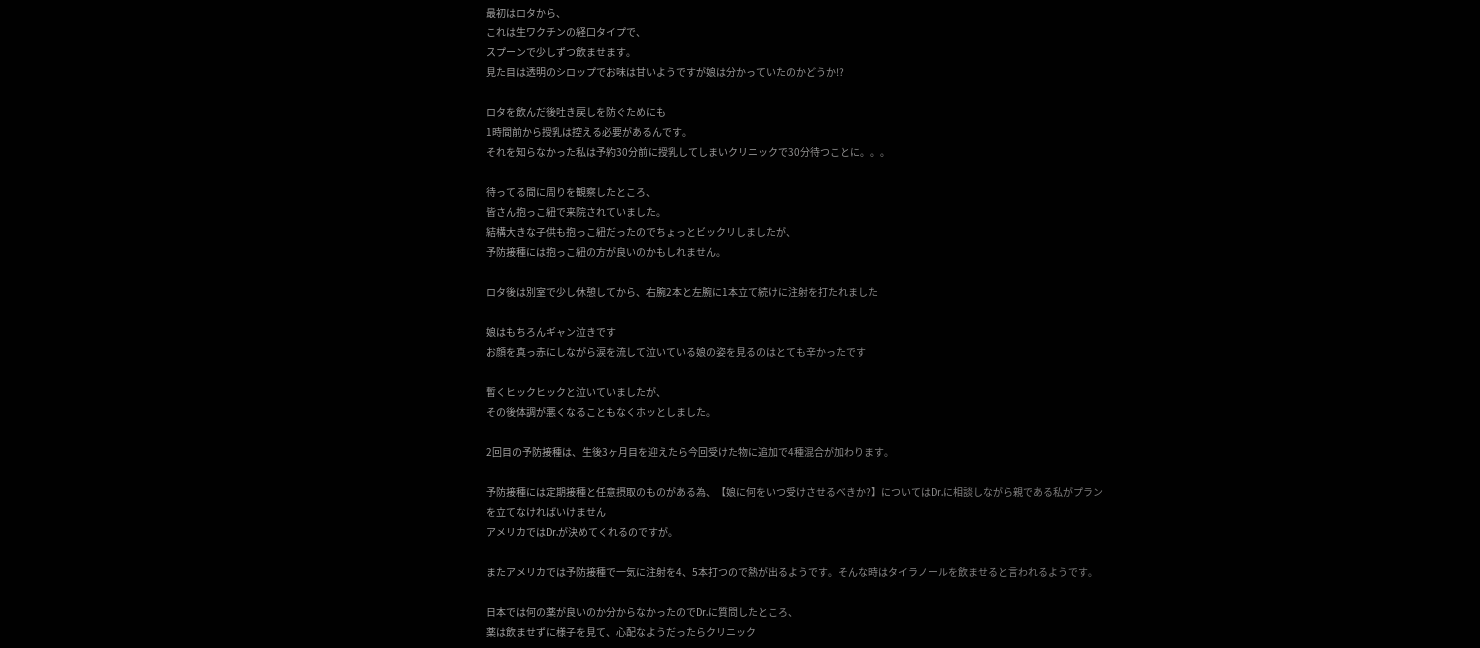最初はロタから、
これは生ワクチンの経口タイプで、
スプーンで少しずつ飲ませます。
見た目は透明のシロップでお味は甘いようですが娘は分かっていたのかどうか!?

ロタを飲んだ後吐き戻しを防ぐためにも
1時間前から授乳は控える必要があるんです。
それを知らなかった私は予約30分前に授乳してしまいクリニックで30分待つことに。。。

待ってる間に周りを観察したところ、
皆さん抱っこ紐で来院されていました。
結構大きな子供も抱っこ紐だったのでちょっとビックリしましたが、
予防接種には抱っこ紐の方が良いのかもしれません。

ロタ後は別室で少し休憩してから、右腕2本と左腕に1本立て続けに注射を打たれました

娘はもちろんギャン泣きです
お顔を真っ赤にしながら涙を流して泣いている娘の姿を見るのはとても辛かったです

暫くヒックヒックと泣いていましたが、
その後体調が悪くなることもなくホッとしました。

2回目の予防接種は、生後3ヶ月目を迎えたら今回受けた物に追加で4種混合が加わります。

予防接種には定期接種と任意摂取のものがある為、【娘に何をいつ受けさせるべきか?】についてはDr.に相談しながら親である私がプランを立てなければいけません
アメリカではDr.が決めてくれるのですが。

またアメリカでは予防接種で一気に注射を4、5本打つので熱が出るようです。そんな時はタイラノールを飲ませると言われるようです。

日本では何の薬が良いのか分からなかったのでDr.に質問したところ、
薬は飲ませずに様子を見て、心配なようだったらクリニック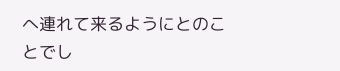へ連れて来るようにとのことでし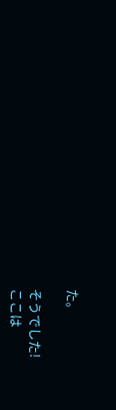た。

そうでした!
ここは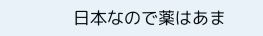日本なので薬はあま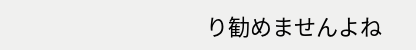り勧めませんよね